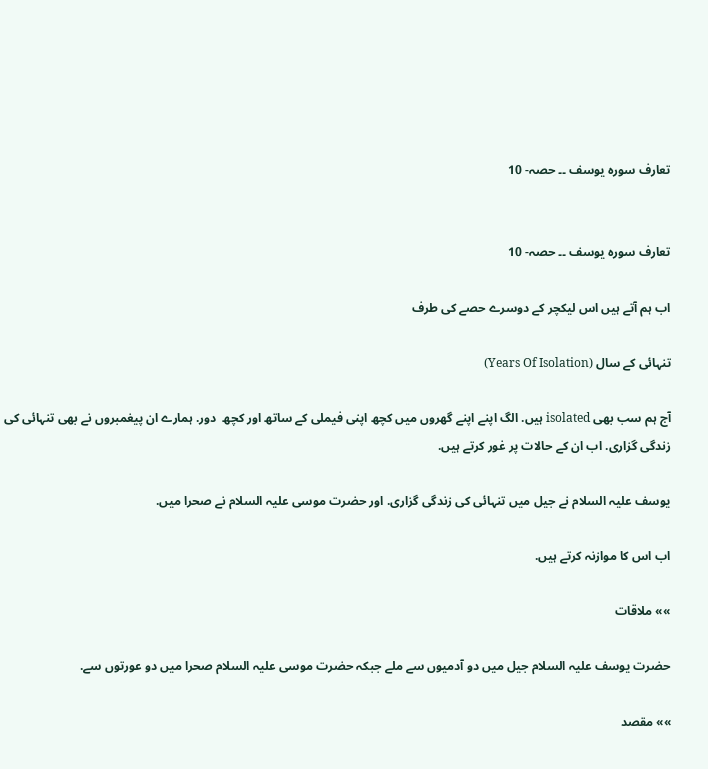تعارف سورہ یوسف ۔۔ حصہ- 10


تعارف سورہ یوسف ۔۔ حصہ- 10

اب ہم آتے ہیں اس لیکچر کے دوسرے حصے کی طرف

تنہائی کے سال (Years Of Isolation)

آج ہم سب بھی isolated ہیں. الگ اپنے اپنے گھروں میں کچھ اپنی فیملی کے ساتھ اور کچھ  دور. ہمارے ان پیغمبروں نے بھی تنہائی کی زندگی گزاری. اب ان کے حالات پر غور کرتے ہیں.

یوسف علیہ السلام نے جیل میں تنہائی کی زندگی گزاری. اور حضرت موسی علیہ السلام نے صحرا میں.

اب اس کا موازنہ کرتے ہیں.

»» ملاقات

حضرت یوسف علیہ السلام جیل میں دو آدمیوں سے ملے جبکہ حضرت موسی علیہ السلام صحرا میں دو عورتوں سے.

»» مقصد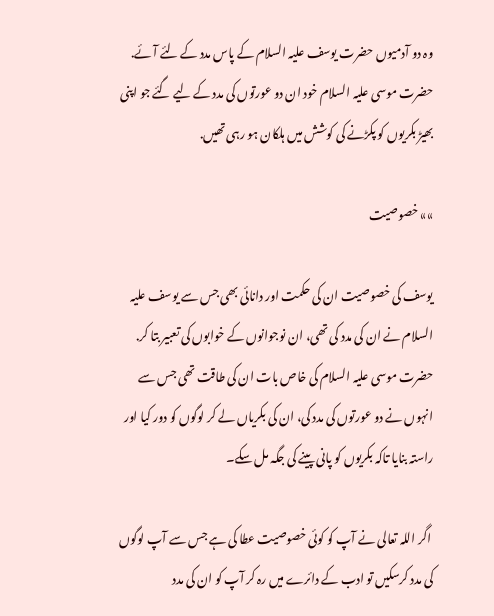وہ دو آدمیوں حضرت یوسف علیہ السلام کے پاس مدد کے لئے آئے.
حضرت موسی علیہ السلام خود ان دو عورتوں کی مدد کے لیے گئے جو اپنی بھیڑ بکریوں کو پکڑنے کی کوشش میں ہلکان ہو رہی تھیں.

»» خصوصیت

یوسف کی خصوصیت ان کی حکمت اور دانائی بھی جس سے یوسف علیہ السلام نے ان کی مدد کی تھی، ان نوجوانوں کے خوابوں کی تعبیر بتا کر.
حضرت موسی علیہ السلام کی خاص بات ان کی طاقت تھی جس سے انہوں نے دو عورتوں کی مدد کی، ان کی بکریاں لے کر لوگوں کو دور کیا اور راستہ بنایا تاکہ بکریوں کو پانی پینے کی جگہ مل سکے۔

 اگر اللہ تعالی نے آپ کو کوئی خصوصیت عطا کی ہے جس سے آپ لوگوں کی مدد کرسکیں تو ادب کے دائرے میں رہ کر آپ کو ان کی مدد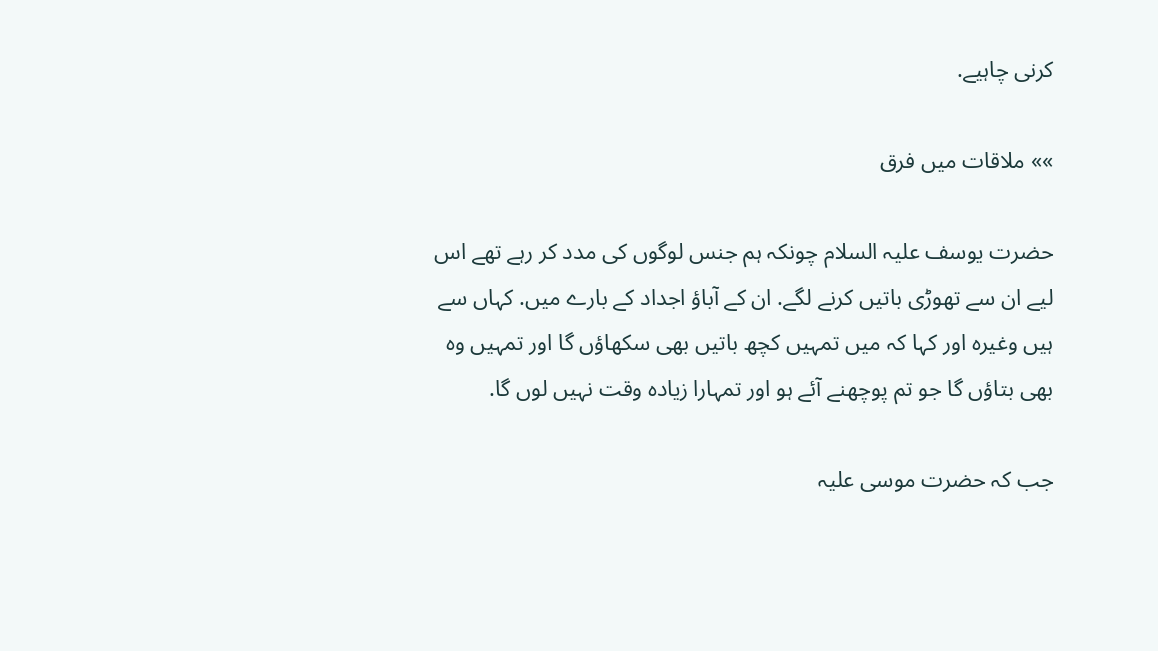کرنی چاہیے.

»» ملاقات میں فرق

حضرت یوسف علیہ السلام چونکہ ہم جنس لوگوں کی مدد کر رہے تھے اس لیے ان سے تھوڑی باتیں کرنے لگے. ان کے آباؤ اجداد کے بارے میں. کہاں سے ہیں وغیرہ اور کہا کہ میں تمہیں کچھ باتیں بھی سکھاؤں گا اور تمہیں وہ بھی بتاؤں گا جو تم پوچھنے آئے ہو اور تمہارا زیادہ وقت نہیں لوں گا.

جب کہ حضرت موسی علیہ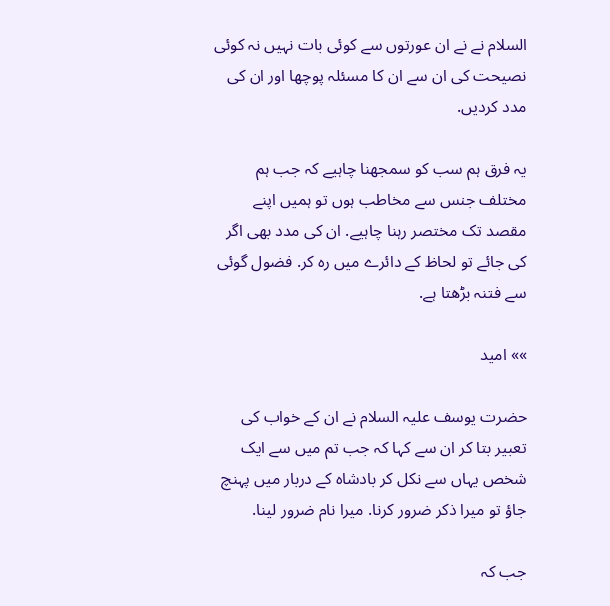السلام نے نے ان عورتوں سے کوئی بات نہیں نہ کوئی نصیحت کی ان سے ان کا مسئلہ پوچھا اور ان کی مدد کردیں.

یہ فرق ہم سب کو سمجھنا چاہیے کہ جب ہم مختلف جنس سے مخاطب ہوں تو ہمیں اپنے مقصد تک مختصر رہنا چاہیے. ان کی مدد بھی اگر کی جائے تو لحاظ کے دائرے میں رہ کر. فضول گوئی سے فتنہ بڑھتا ہے.

»» امید

حضرت یوسف علیہ السلام نے ان کے خواب کی تعبیر بتا کر ان سے کہا کہ جب تم میں سے ایک شخص یہاں سے نکل کر بادشاہ کے دربار میں پہنچ جاؤ تو میرا ذکر ضرور کرنا. میرا نام ضرور لینا.

جب کہ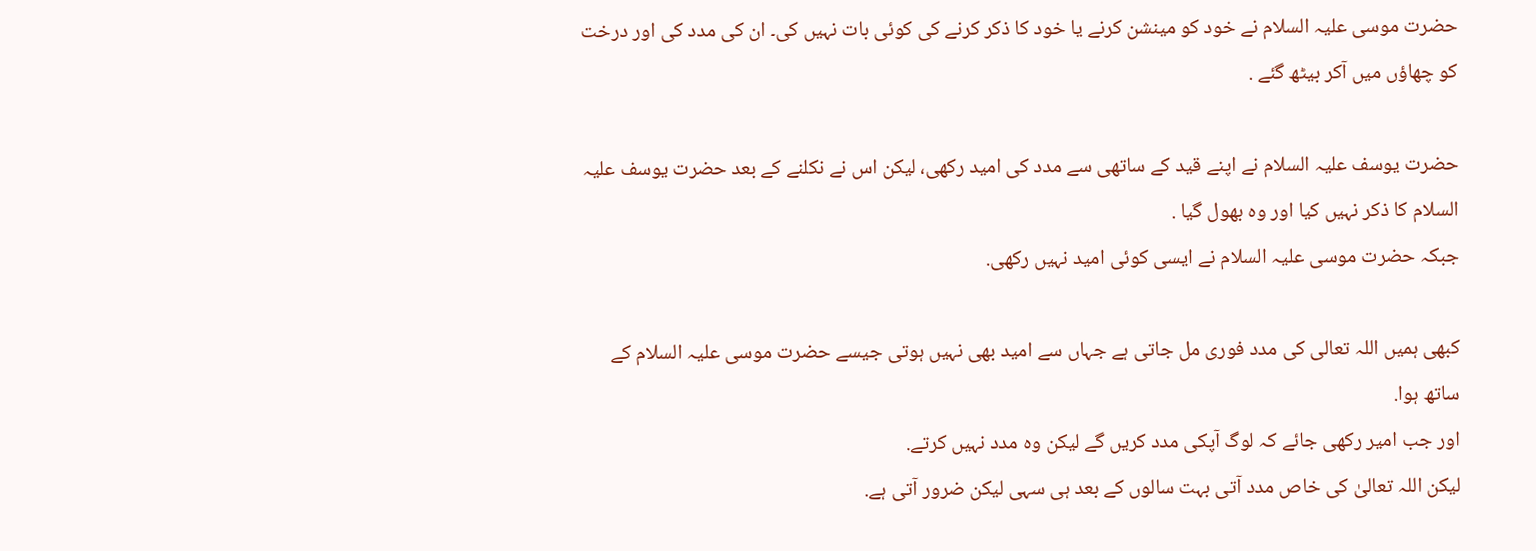حضرت موسی علیہ السلام نے خود کو مینشن کرنے یا خود کا ذکر کرنے کی کوئی بات نہیں کی۔ ان کی مدد کی اور درخت کو چھاؤں میں آکر بیٹھ گئے .

حضرت یوسف علیہ السلام نے اپنے قید کے ساتھی سے مدد کی امید رکھی، لیکن اس نے نکلنے کے بعد حضرت یوسف علیہ السلام کا ذکر نہیں کیا اور وہ بھول گیا .
جبکہ حضرت موسی علیہ السلام نے ایسی کوئی امید نہیں رکھی.

کبھی ہمیں اللہ تعالی کی مدد فوری مل جاتی ہے جہاں سے امید بھی نہیں ہوتی جیسے حضرت موسی علیہ السلام کے ساتھ ہوا.
اور جب امیر رکھی جائے کہ لوگ آپکی مدد کریں گے لیکن وہ مدد نہیں کرتے.
لیکن اللہ تعالیٰ کی خاص مدد آتی بہت سالوں کے بعد ہی سہی لیکن ضرور آتی ہے.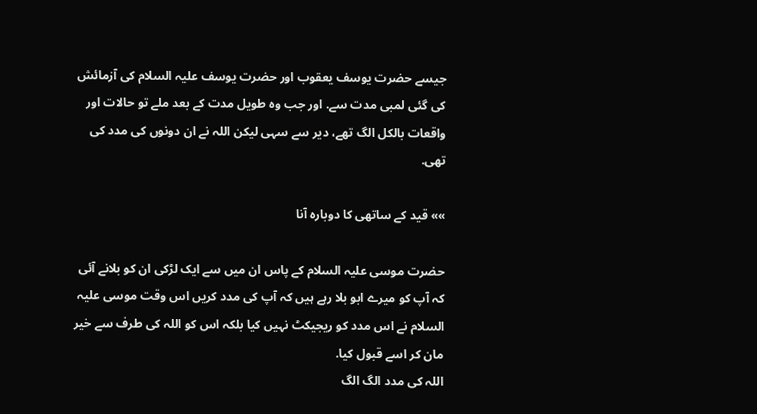جیسے حضرت یوسف یعقوب اور حضرت یوسف علیہ السلام کی آزمائش کی گئی لمبی مدت سے. اور جب وہ طویل مدت کے بعد ملے تو حالات اور واقعات بالکل الگ تھے، دیر سے سہی لیکن اللہ نے ان دونوں کی مدد کی تھی.

»» قید کے ساتھی کا دوبارہ آنا

حضرت موسی علیہ السلام کے پاس ان میں سے ایک لڑکی ان کو بلانے آئی کہ آپ کو میرے ابو بلا رہے ہیں کہ آپ کی مدد کریں اس وقت موسی علیہ السلام نے اس مدد کو ریجیکٹ نہیں کیا بلکہ اس کو اللہ کی طرف سے خیر مان کر اسے قبول کیا.
اللہ کی مدد الگ الگ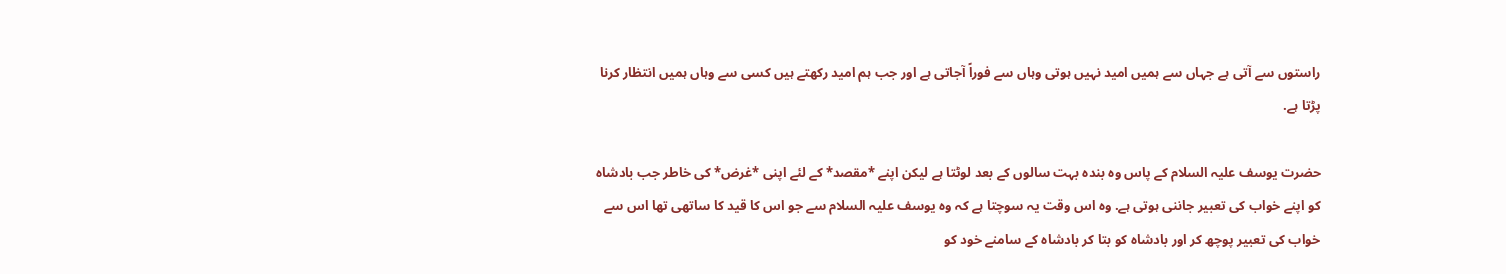راستوں سے آتی ہے جہاں سے ہمیں امید نہیں ہوتی وہاں سے فوراً آجاتی ہے اور جب ہم امید رکھتے ہیں کسی سے وہاں ہمیں انتظار کرنا پڑتا ہے.

حضرت یوسف علیہ السلام کے پاس وہ بندہ بہت سالوں کے بعد لوٹتا ہے لیکن اپنے *مقصد* کے لئے اپنی *غرض* کی خاطر جب بادشاہ کو اپنے خواب کی تعبیر جاننی ہوتی ہے. وہ اس وقت یہ سوچتا ہے کہ وہ یوسف علیہ السلام سے جو اس کا قید کا ساتھی تھا اس سے خواب کی تعبیر پوچھ کر اور بادشاہ کو بتا کر بادشاہ کے سامنے خود کو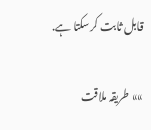قابل ثابت کرسکتا ہے.

»» طریقہ ملاقت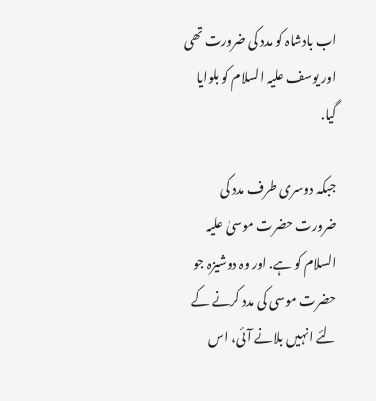اب بادشاہ کو مدد کی ضرورت تھی اور یوسف علیہ السلام کو بلوایا گیا.

جبکہ دوسری طرف مدد کی ضرورت حضرت موسیٰ علیہ السلام کو ہے. اور وہ دوشیزہ جو حضرت موسی کی مدد کرنے کے لئے انہیں بلانے آئی، اس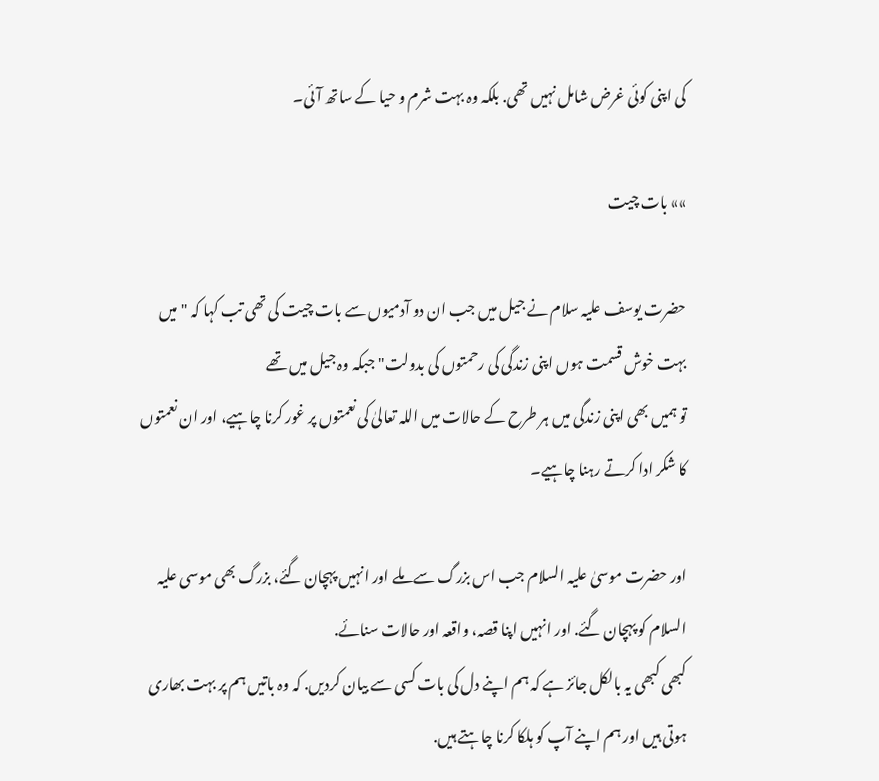کی اپنی کوئی غرض شامل نہیں تھی. بلکہ وہ بہت شرم و حیا کے ساتھ آئی۔

»» بات چیت

حضرت یوسف علیہ سلام نے جیل میں جب ان دو آدمیوں سے بات چیت کی تھی تب کہا کہ "میں بہت خوش قسمت ہوں اپنی زندگی کی رحمتوں کی بدولت" جبکہ وہ جیل میں تھے
تو ہمیں بھی اپنی زندگی میں ہر طرح کے حالات میں اللہ تعالیٰ کی نعمتوں پر غور کرنا چاہیے، اور ان نعمتوں کا شکر ادا کرتے رہنا چاہیے۔

اور حضرت موسیٰ علیہ السلام جب اس بزرگ سے ملے اور انہیں پہچان گئے، بزرگ بھی موسی علیہ السلام کو پہچان گئے. اور انہیں اپنا قصہ، واقعہ اور حالات سنائے.
کبھی کبھی یہ بالکل جائز ہے کہ ہم اپنے دل کی بات کسی سے بیان کردیں. کہ وہ باتیں ہم پر بہت بھاری ہوتی ہیں اور ہم اپنے آپ کو ہلکا کرنا چاہتے ہیں.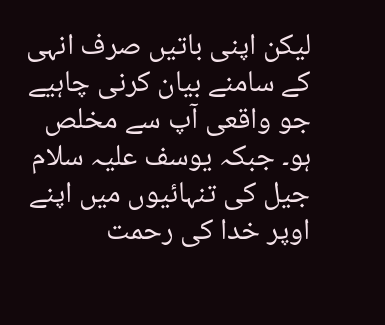لیکن اپنی باتیں صرف انہی کے سامنے بیان کرنی چاہیے جو واقعی آپ سے مخلص ہو۔ جبکہ یوسف علیہ سلام جیل کی تنہائیوں میں اپنے اوپر خدا کی رحمت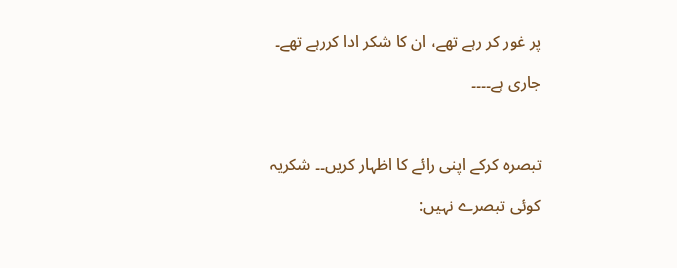پر غور کر رہے تھے، ان کا شکر ادا کررہے تھے۔

جاری ہے۔۔۔۔



تبصرہ کرکے اپنی رائے کا اظہار کریں۔۔ شکریہ

کوئی تبصرے نہیں: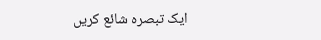ایک تبصرہ شائع کریں